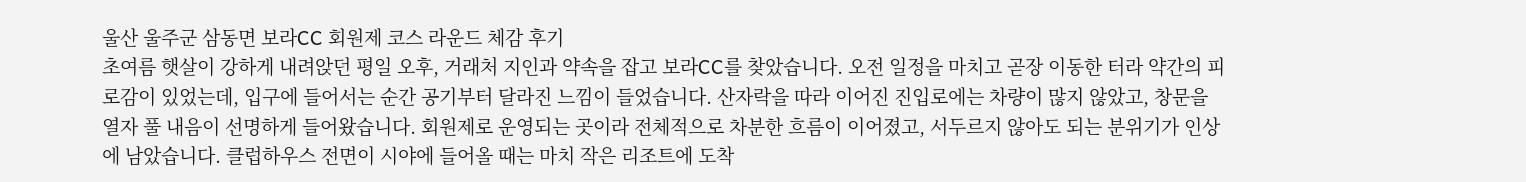울산 울주군 삼동면 보라CC 회원제 코스 라운드 체감 후기
초여름 햇살이 강하게 내려앉던 평일 오후, 거래처 지인과 약속을 잡고 보라CC를 찾았습니다. 오전 일정을 마치고 곧장 이동한 터라 약간의 피로감이 있었는데, 입구에 들어서는 순간 공기부터 달라진 느낌이 들었습니다. 산자락을 따라 이어진 진입로에는 차량이 많지 않았고, 창문을 열자 풀 내음이 선명하게 들어왔습니다. 회원제로 운영되는 곳이라 전체적으로 차분한 흐름이 이어졌고, 서두르지 않아도 되는 분위기가 인상에 남았습니다. 클럽하우스 전면이 시야에 들어올 때는 마치 작은 리조트에 도착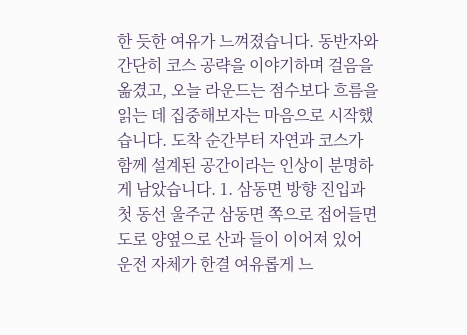한 듯한 여유가 느껴졌습니다. 동반자와 간단히 코스 공략을 이야기하며 걸음을 옮겼고, 오늘 라운드는 점수보다 흐름을 읽는 데 집중해보자는 마음으로 시작했습니다. 도착 순간부터 자연과 코스가 함께 설계된 공간이라는 인상이 분명하게 남았습니다. 1. 삼동면 방향 진입과 첫 동선 울주군 삼동면 쪽으로 접어들면 도로 양옆으로 산과 들이 이어져 있어 운전 자체가 한결 여유롭게 느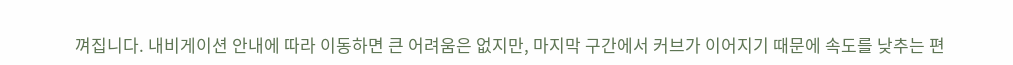껴집니다. 내비게이션 안내에 따라 이동하면 큰 어려움은 없지만, 마지막 구간에서 커브가 이어지기 때문에 속도를 낮추는 편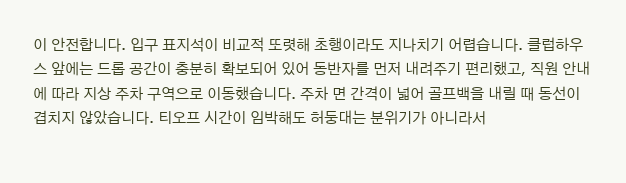이 안전합니다. 입구 표지석이 비교적 또렷해 초행이라도 지나치기 어렵습니다. 클럽하우스 앞에는 드롭 공간이 충분히 확보되어 있어 동반자를 먼저 내려주기 편리했고, 직원 안내에 따라 지상 주차 구역으로 이동했습니다. 주차 면 간격이 넓어 골프백을 내릴 때 동선이 겹치지 않았습니다. 티오프 시간이 임박해도 허둥대는 분위기가 아니라서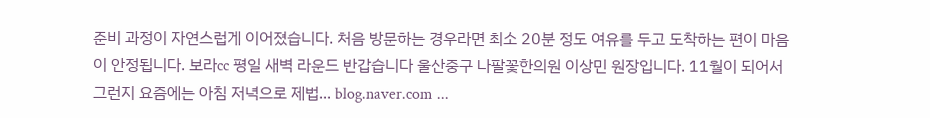준비 과정이 자연스럽게 이어졌습니다. 처음 방문하는 경우라면 최소 20분 정도 여유를 두고 도착하는 편이 마음이 안정됩니다. 보라cc 평일 새벽 라운드 반갑습니다 울산중구 나팔꽃한의원 이상민 원장입니다. 11월이 되어서 그런지 요즘에는 아침 저녁으로 제법... blog.naver.com ...